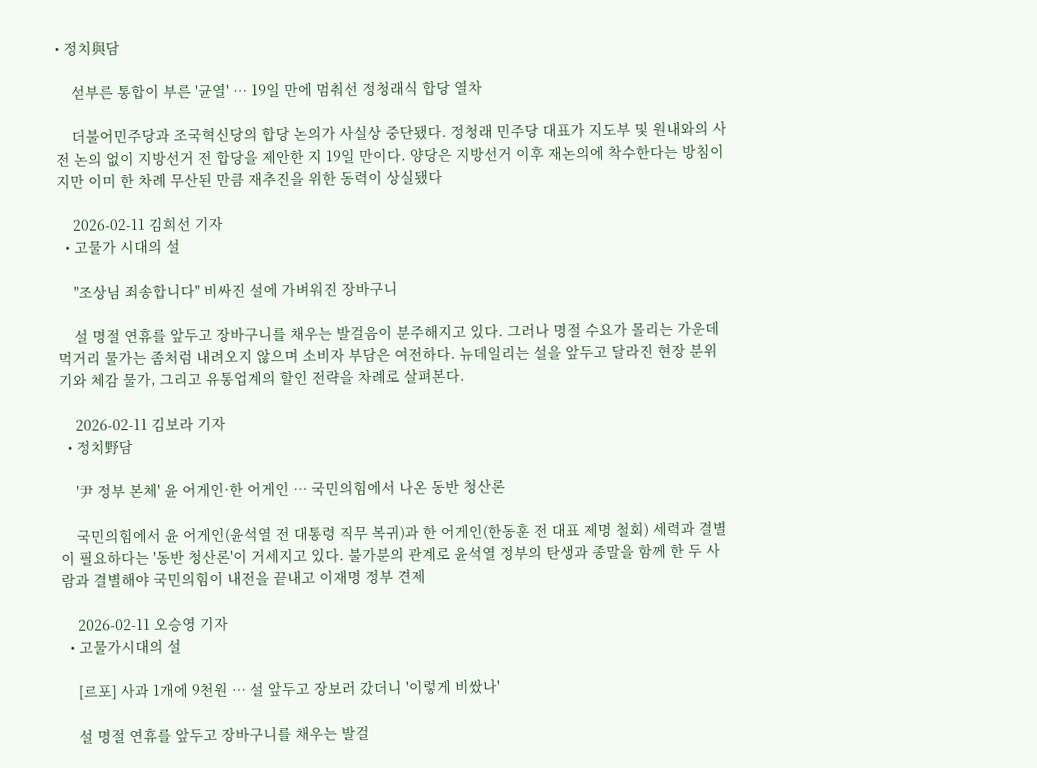• 정치與담

    섣부른 통합이 부른 '균열' … 19일 만에 멈춰선 정청래식 합당 열차

    더불어민주당과 조국혁신당의 합당 논의가 사실상 중단됐다. 정청래 민주당 대표가 지도부 및 원내와의 사전 논의 없이 지방선거 전 합당을 제안한 지 19일 만이다. 양당은 지방선거 이후 재논의에 착수한다는 방침이지만 이미 한 차례 무산된 만큼 재추진을 위한 동력이 상실됐다

    2026-02-11 김희선 기자
  • 고물가 시대의 설

    "조상님 죄송합니다" 비싸진 설에 가벼워진 장바구니

    설 명절 연휴를 앞두고 장바구니를 채우는 발걸음이 분주해지고 있다. 그러나 명절 수요가 몰리는 가운데 먹거리 물가는 좀처럼 내려오지 않으며 소비자 부담은 여전하다. 뉴데일리는 설을 앞두고 달라진 현장 분위기와 체감 물가, 그리고 유통업계의 할인 전략을 차례로 살펴본다.

    2026-02-11 김보라 기자
  • 정치野담

    '尹 정부 본체' 윤 어게인·한 어게인 … 국민의힘에서 나온 동반 청산론

    국민의힘에서 윤 어게인(윤석열 전 대통령 직무 복귀)과 한 어게인(한동훈 전 대표 제명 철회) 세력과 결별이 필요하다는 '동반 청산론'이 거세지고 있다. 불가분의 관계로 윤석열 정부의 탄생과 종말을 함께 한 두 사람과 결별해야 국민의힘이 내전을 끝내고 이재명 정부 견제

    2026-02-11 오승영 기자
  • 고물가시대의 설

    [르포] 사과 1개에 9천원 … 설 앞두고 장보러 갔더니 '이렇게 비쌌나'

    설 명절 연휴를 앞두고 장바구니를 채우는 발걸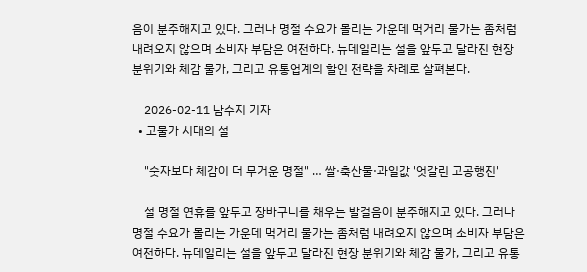음이 분주해지고 있다. 그러나 명절 수요가 몰리는 가운데 먹거리 물가는 좀처럼 내려오지 않으며 소비자 부담은 여전하다. 뉴데일리는 설을 앞두고 달라진 현장 분위기와 체감 물가, 그리고 유통업계의 할인 전략을 차례로 살펴본다.

    2026-02-11 남수지 기자
  • 고물가 시대의 설

    "숫자보다 체감이 더 무거운 명절" … 쌀·축산물·과일값 '엇갈린 고공행진'

    설 명절 연휴를 앞두고 장바구니를 채우는 발걸음이 분주해지고 있다. 그러나 명절 수요가 몰리는 가운데 먹거리 물가는 좀처럼 내려오지 않으며 소비자 부담은 여전하다. 뉴데일리는 설을 앞두고 달라진 현장 분위기와 체감 물가, 그리고 유통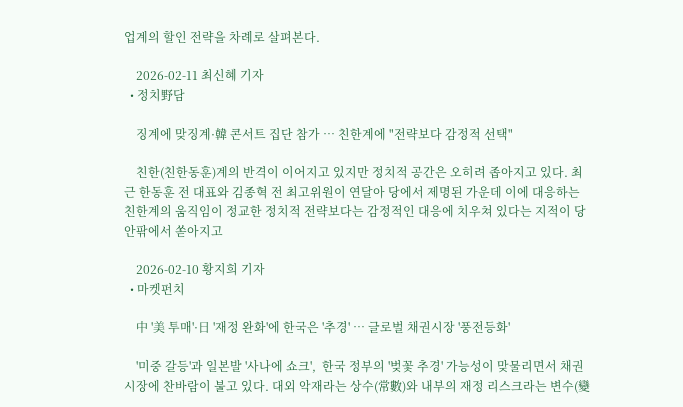업계의 할인 전략을 차례로 살펴본다.

    2026-02-11 최신혜 기자
  • 정치野담

    징계에 맞징계·韓 콘서트 집단 참가 … 친한계에 "전략보다 감정적 선택"

    친한(친한동훈)계의 반격이 이어지고 있지만 정치적 공간은 오히려 좁아지고 있다. 최근 한동훈 전 대표와 김종혁 전 최고위원이 연달아 당에서 제명된 가운데 이에 대응하는 친한계의 움직임이 정교한 정치적 전략보다는 감정적인 대응에 치우쳐 있다는 지적이 당 안팎에서 쏟아지고

    2026-02-10 황지희 기자
  • 마켓펀치

    中 '美 투매'·日 '재정 완화'에 한국은 '추경' … 글로벌 채권시장 '풍전등화'

    '미중 갈등'과 일본발 '사나에 쇼크',  한국 정부의 '벚꽃 추경' 가능성이 맞물리면서 채권 시장에 찬바람이 불고 있다. 대외 악재라는 상수(常數)와 내부의 재정 리스크라는 변수(變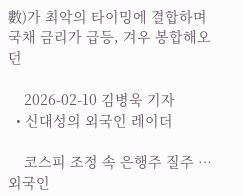數)가 최악의 타이밍에 결합하며 국채 금리가 급등, 겨우 봉합해오던

    2026-02-10 김병욱 기자
  • 신대성의 외국인 레이더

    코스피 조정 속 은행주 질주 … 외국인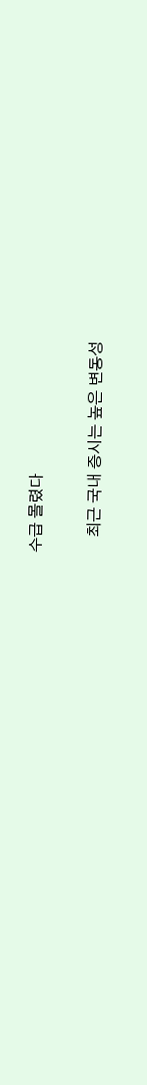수급 몰렸다

    최근 국내 증시는 높은 변동성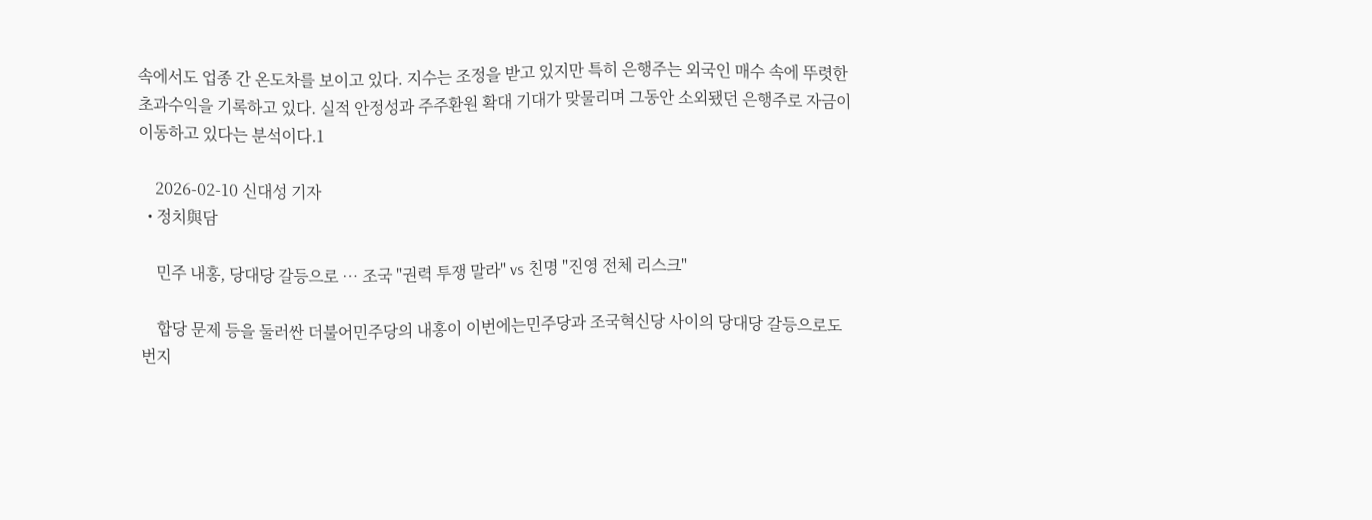속에서도 업종 간 온도차를 보이고 있다. 지수는 조정을 받고 있지만 특히 은행주는 외국인 매수 속에 뚜렷한 초과수익을 기록하고 있다. 실적 안정성과 주주환원 확대 기대가 맞물리며 그동안 소외됐던 은행주로 자금이 이동하고 있다는 분석이다.1

    2026-02-10 신대성 기자
  • 정치與담

    민주 내홍, 당대당 갈등으로 … 조국 "권력 투쟁 말라" vs 친명 "진영 전체 리스크"

    합당 문제 등을 둘러싼 더불어민주당의 내홍이 이번에는민주당과 조국혁신당 사이의 당대당 갈등으로도 번지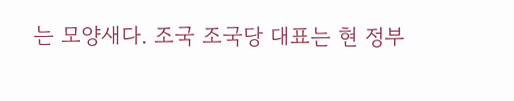는 모양새다. 조국 조국당 대표는 현 정부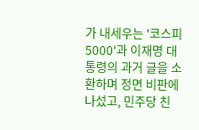가 내세우는 '코스피 5000'과 이재명 대통령의 과거 글을 소환하며 정면 비판에 나섰고, 민주당 친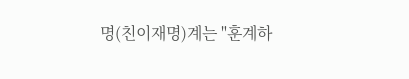명(친이재명)계는 "훈계하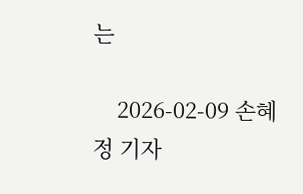는

    2026-02-09 손혜정 기자